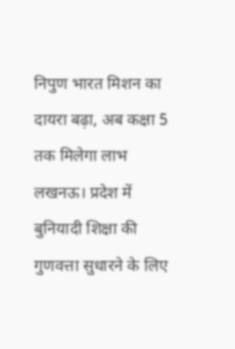निपुण भारत मिशन का दायरा बढ़ा, अब कक्षा 5 तक मिलेगा लाभ
लखनऊ। प्रदेश में बुनियादी शिक्षा की गुणवत्ता सुधारने के लिए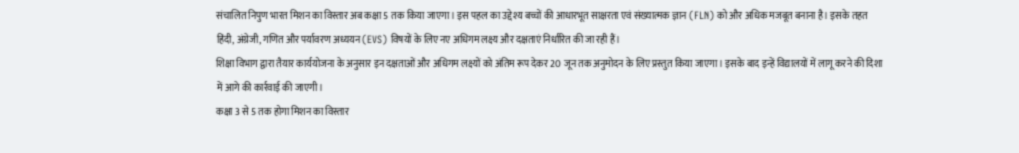संचालित निपुण भारत मिशन का विस्तार अब कक्षा 5 तक किया जाएगा। इस पहल का उद्देश्य बच्चों की आधारभूत साक्षरता एवं संख्यात्मक ज्ञान (FLN) को और अधिक मजबूत बनाना है। इसके तहत हिंदी, अंग्रेजी, गणित और पर्यावरण अध्ययन (EVS) विषयों के लिए नए अधिगम लक्ष्य और दक्षताएं निर्धारित की जा रही हैं।
शिक्षा विभाग द्वारा तैयार कार्ययोजना के अनुसार इन दक्षताओं और अधिगम लक्ष्यों को अंतिम रूप देकर 20 जून तक अनुमोदन के लिए प्रस्तुत किया जाएगा। इसके बाद इन्हें विद्यालयों में लागू करने की दिशा में आगे की कार्रवाई की जाएगी।
कक्षा 3 से 5 तक होगा मिशन का विस्तार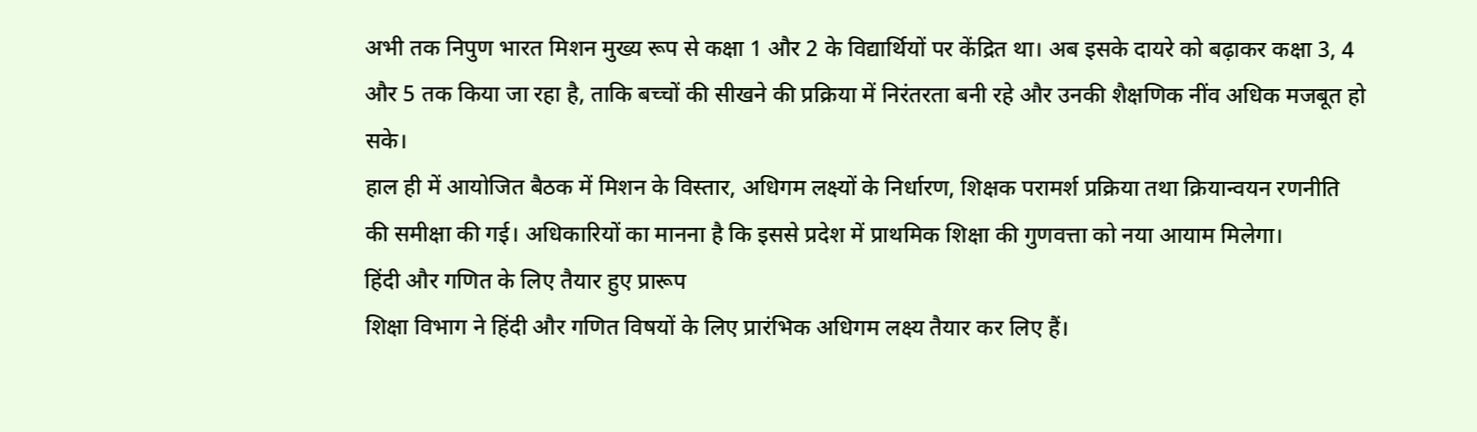अभी तक निपुण भारत मिशन मुख्य रूप से कक्षा 1 और 2 के विद्यार्थियों पर केंद्रित था। अब इसके दायरे को बढ़ाकर कक्षा 3, 4 और 5 तक किया जा रहा है, ताकि बच्चों की सीखने की प्रक्रिया में निरंतरता बनी रहे और उनकी शैक्षणिक नींव अधिक मजबूत हो सके।
हाल ही में आयोजित बैठक में मिशन के विस्तार, अधिगम लक्ष्यों के निर्धारण, शिक्षक परामर्श प्रक्रिया तथा क्रियान्वयन रणनीति की समीक्षा की गई। अधिकारियों का मानना है कि इससे प्रदेश में प्राथमिक शिक्षा की गुणवत्ता को नया आयाम मिलेगा।
हिंदी और गणित के लिए तैयार हुए प्रारूप
शिक्षा विभाग ने हिंदी और गणित विषयों के लिए प्रारंभिक अधिगम लक्ष्य तैयार कर लिए हैं।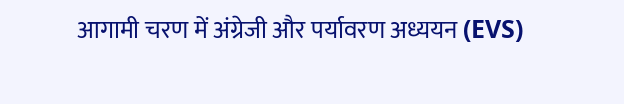आगामी चरण में अंग्रेजी और पर्यावरण अध्ययन (EVS)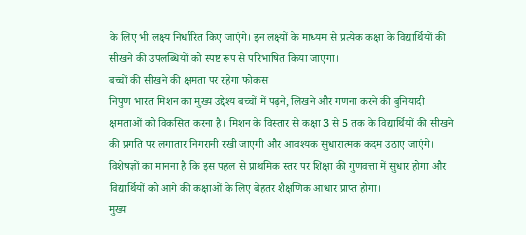के लिए भी लक्ष्य निर्धारित किए जाएंगे। इन लक्ष्यों के माध्यम से प्रत्येक कक्षा के विद्यार्थियों की सीखने की उपलब्धियों को स्पष्ट रूप से परिभाषित किया जाएगा।
बच्चों की सीखने की क्षमता पर रहेगा फोकस
निपुण भारत मिशन का मुख्य उद्देश्य बच्चों में पढ़ने, लिखने और गणना करने की बुनियादी क्षमताओं को विकसित करना है। मिशन के विस्तार से कक्षा 3 से 5 तक के विद्यार्थियों की सीखने की प्रगति पर लगातार निगरानी रखी जाएगी और आवश्यक सुधारात्मक कदम उठाए जाएंगे।
विशेषज्ञों का मानना है कि इस पहल से प्राथमिक स्तर पर शिक्षा की गुणवत्ता में सुधार होगा और विद्यार्थियों को आगे की कक्षाओं के लिए बेहतर शैक्षणिक आधार प्राप्त होगा।
मुख्य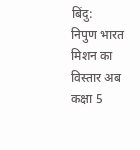बिंदु:
निपुण भारत मिशन का विस्तार अब कक्षा 5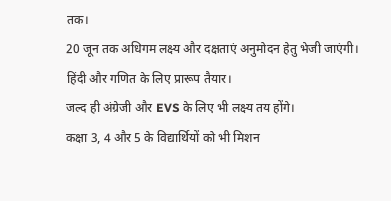तक।
20 जून तक अधिगम लक्ष्य और दक्षताएं अनुमोदन हेतु भेजी जाएंगी।
हिंदी और गणित के लिए प्रारूप तैयार।
जल्द ही अंग्रेजी और EVS के लिए भी लक्ष्य तय होंगे।
कक्षा 3, 4 और 5 के विद्यार्थियों को भी मिशन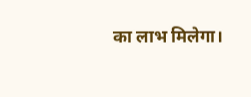का लाभ मिलेगा।